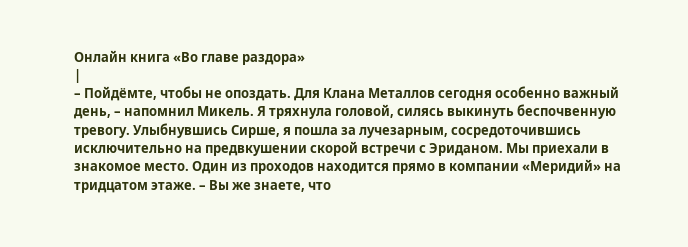Онлайн книга «Во главе раздора»
|
– Пойдёмте, чтобы не опоздать. Для Клана Металлов сегодня особенно важный день, – напомнил Микель. Я тряхнула головой, силясь выкинуть беспочвенную тревогу. Улыбнувшись Сирше, я пошла за лучезарным, сосредоточившись исключительно на предвкушении скорой встречи с Эриданом. Мы приехали в знакомое место. Один из проходов находится прямо в компании «Меридий» на тридцатом этаже. – Вы же знаете, что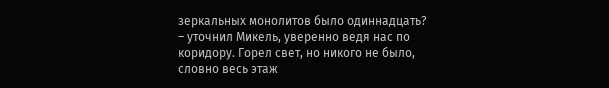зеркальных монолитов было одиннадцать? – уточнил Микель, уверенно ведя нас по коридору. Горел свет, но никого не было, словно весь этаж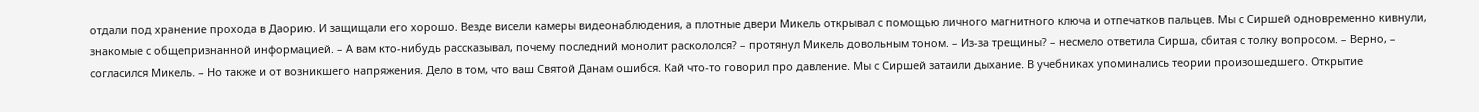отдали под хранение прохода в Даорию. И защищали его хорошо. Везде висели камеры видеонаблюдения, а плотные двери Микель открывал с помощью личного магнитного ключа и отпечатков пальцев. Мы с Сиршей одновременно кивнули, знакомые с общепризнанной информацией. – А вам кто-нибудь рассказывал, почему последний монолит раскололся? – протянул Микель довольным тоном. – Из-за трещины? – несмело ответила Сирша, сбитая с толку вопросом. – Верно, – согласился Микель. – Но также и от возникшего напряжения. Дело в том, что ваш Святой Данам ошибся. Кай что-то говорил про давление. Мы с Сиршей затаили дыхание. В учебниках упоминались теории произошедшего. Открытие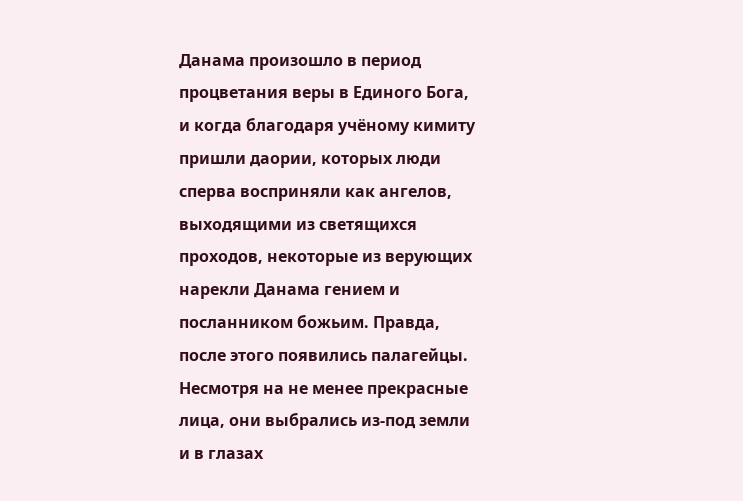Данама произошло в период процветания веры в Единого Бога, и когда благодаря учёному кимиту пришли даории, которых люди сперва восприняли как ангелов, выходящими из светящихся проходов, некоторые из верующих нарекли Данама гением и посланником божьим. Правда, после этого появились палагейцы. Несмотря на не менее прекрасные лица, они выбрались из-под земли и в глазах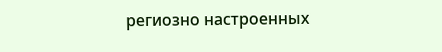региозно настроенных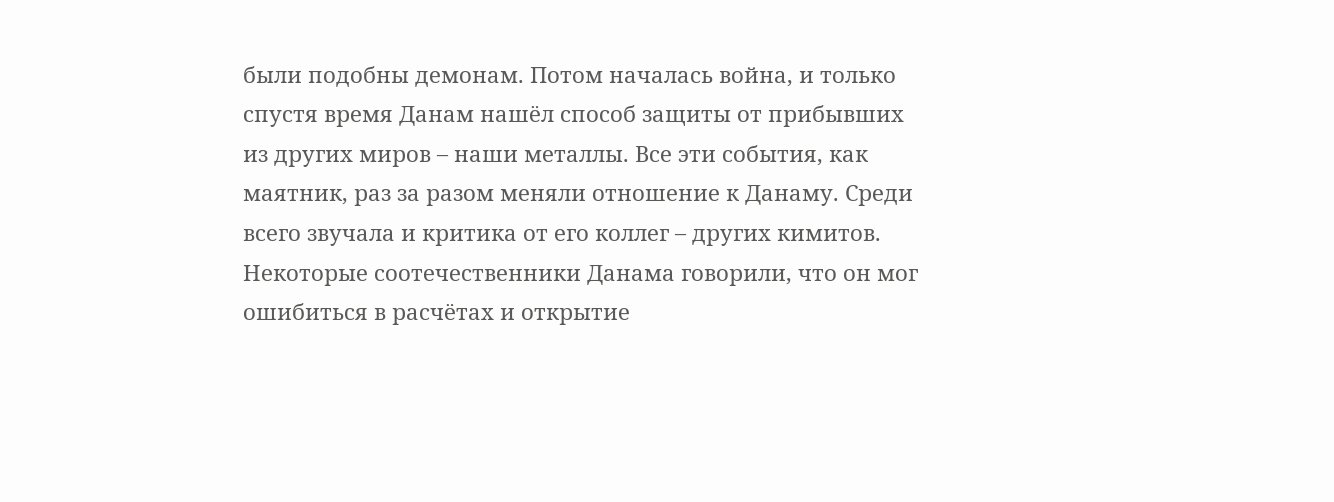были подобны демонам. Потом началась война, и только спустя время Данам нашёл способ защиты от прибывших из других миров – наши металлы. Все эти события, как маятник, раз за разом меняли отношение к Данаму. Среди всего звучала и критика от его коллег – других кимитов. Некоторые соотечественники Данама говорили, что он мог ошибиться в расчётах и открытие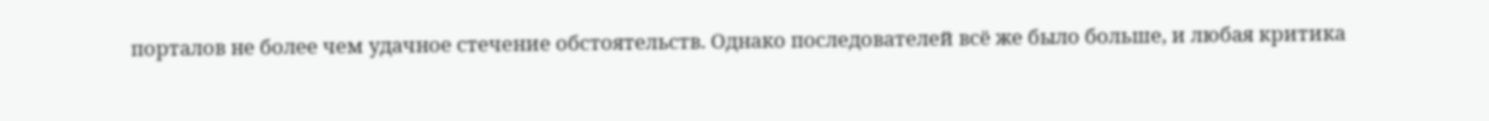порталов не более чем удачное стечение обстоятельств. Однако последователей всё же было больше, и любая критика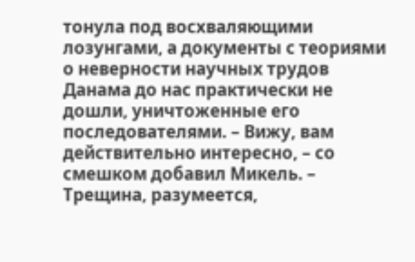тонула под восхваляющими лозунгами, а документы с теориями о неверности научных трудов Данама до нас практически не дошли, уничтоженные его последователями. – Вижу, вам действительно интересно, – со смешком добавил Микель. – Трещина, разумеется,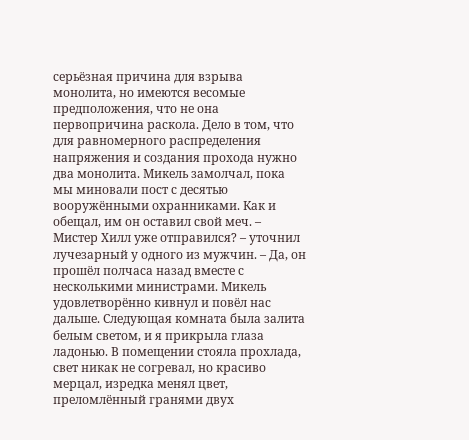серьёзная причина для взрыва монолита, но имеются весомые предположения, что не она первопричина раскола. Дело в том, что для равномерного распределения напряжения и создания прохода нужно два монолита. Микель замолчал, пока мы миновали пост с десятью вооружёнными охранниками. Как и обещал, им он оставил свой меч. – Мистер Хилл уже отправился? – уточнил лучезарный у одного из мужчин. – Да, он прошёл полчаса назад вместе с несколькими министрами. Микель удовлетворённо кивнул и повёл нас дальше. Следующая комната была залита белым светом, и я прикрыла глаза ладонью. В помещении стояла прохлада, свет никак не согревал, но красиво мерцал, изредка менял цвет, преломлённый гранями двух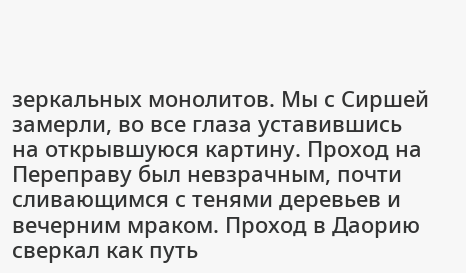зеркальных монолитов. Мы с Сиршей замерли, во все глаза уставившись на открывшуюся картину. Проход на Переправу был невзрачным, почти сливающимся с тенями деревьев и вечерним мраком. Проход в Даорию сверкал как путь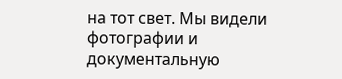на тот свет. Мы видели фотографии и документальную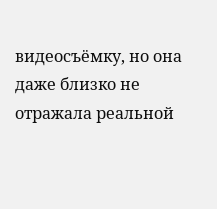видеосъёмку, но она даже близко не отражала реальной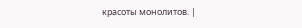красоты монолитов. |